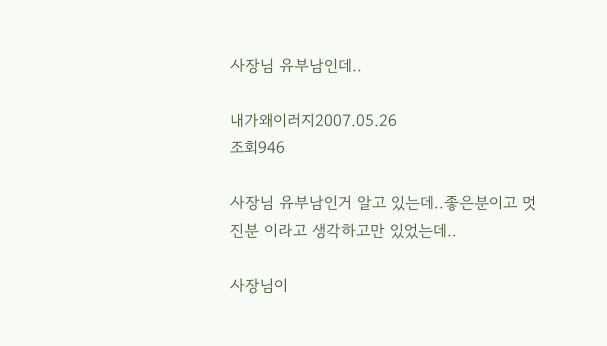사장님 유부남인데..

내가왜이러지2007.05.26
조회946

사장님 유부남인거 알고 있는데..좋은분이고 멋진분 이라고 생각하고만 있었는데..

사장님이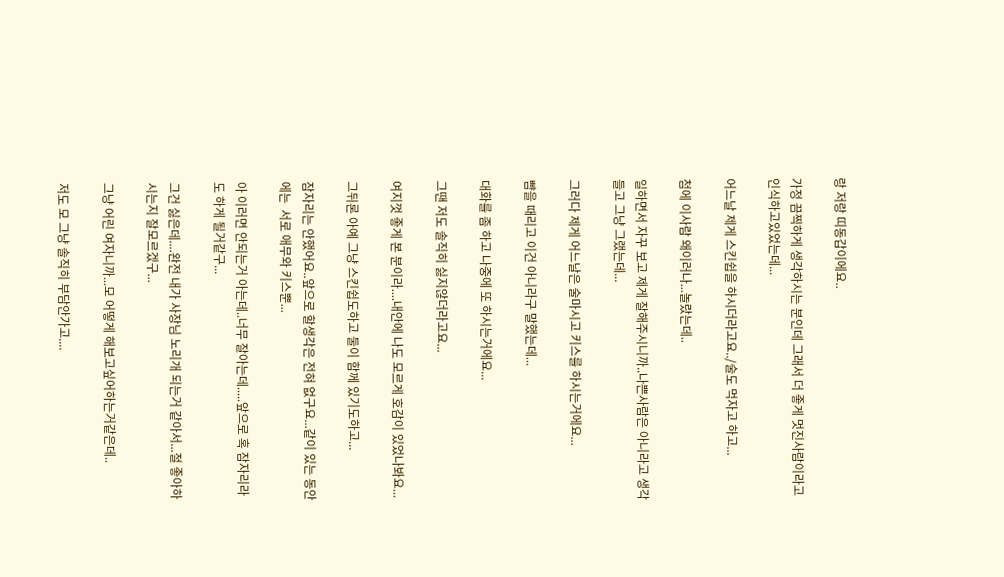랑 저랑 띠동갑이에요..

가정 끔찍하게 생각하시는 분인데 그래서 더 좋게 멋진사람이라고 인식하고있었는데...

어느날 제게 스킨쉽을 하시더라고요../술도 먹자고 하고...

첨에 이사람 왜이러나...놀랐는데..

일하면서 자꾸 보고 제게 잘해주시니까..나쁜사람은 아니라고 생각들고 그냥 그랬는데...

그러다 제게 어느날은 술마시고 키스를 하시는거에요...

뺨을 때리고 이건 아니라구 말했는데...

대화를 좀 하고 나중에 또 하시는거에요...

그땐 저도 솔직히 싫지않더라고요...

여지껏 좋게 본 분이라....내안에 나도 모르게 호감이 있었나봐요...

그뒤론 아예 그냥 스킨쉽도하고 둘이 함께 있기도하고...

잠자리는 안했어요..앞으로 할생각은 전혀 없구요...같이 있는 동안에는  서로 애무와 키스뿐...

아 이러면 안되는거 아는데..너무 잘아는데.....앞으로 혹 잠자리라도 하게 될거같구...

그건 싫은데....완전 내가 사장님 노리개 되는거 같아서...절 좋아하시는지 잘모르겠구...

그냥 어린 여자니까...모 어떻게 해보고싶어하는거같은데..

저도 모 그냥 솔직히 부담안가고....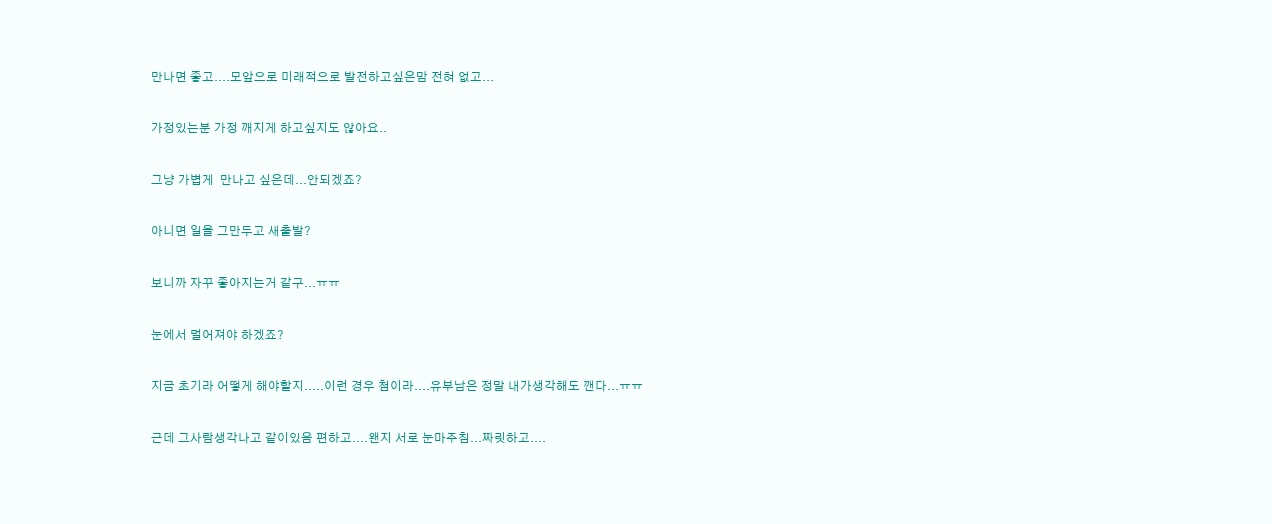만나면 좋고....모앞으로 미래적으로 발전하고싶은맘 전혀 없고...

가정있는분 가정 깨지게 하고싶지도 않아요..

그냥 가볍게  만나고 싶은데...안되겠죠?

아니면 일을 그만두고 새출발?

보니까 자꾸 좋아지는거 같구...ㅠㅠ

눈에서 멀어져야 하겠죠?

지금 초기라 어떻게 해야할지.....이런 경우 첨이라....유부남은 정말 내가생각해도 깬다...ㅠㅠ

근데 그사람생각나고 같이있음 편하고....왠지 서로 눈마주침...짜릿하고....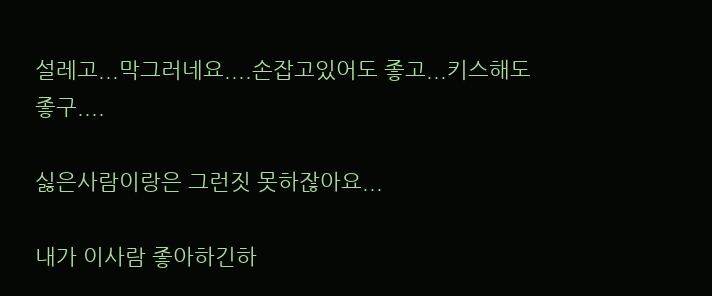설레고...막그러네요....손잡고있어도 좋고...키스해도 좋구....

싫은사람이랑은 그런짓 못하잖아요...

내가 이사람 좋아하긴하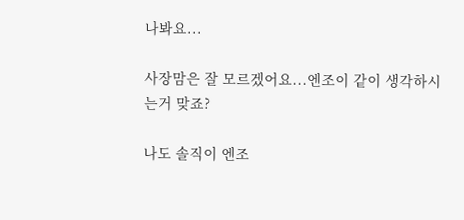나봐요...

사장맘은 잘 모르겠어요...엔조이 같이 생각하시는거 맞죠?

나도 솔직이 엔조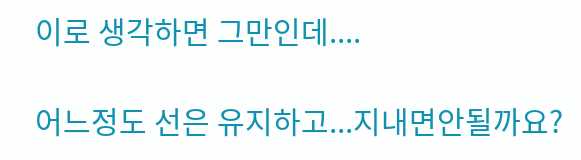이로 생각하면 그만인데....

어느정도 선은 유지하고...지내면안될까요?